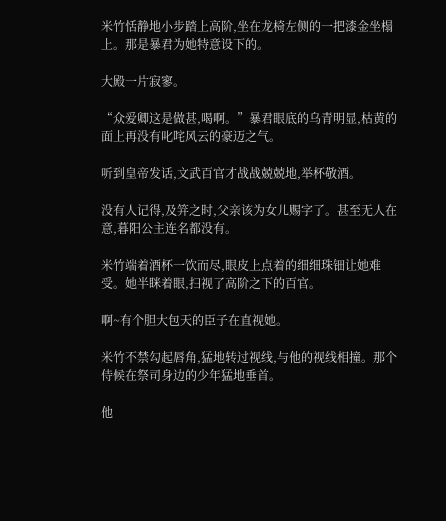米竹恬静地小步踏上高阶,坐在龙椅左侧的一把漆金坐榻上。那是暴君为她特意设下的。

大殿一片寂寥。

“众爱卿这是做甚,喝啊。”暴君眼底的乌青明显,枯黄的面上再没有叱咤风云的豪迈之气。

听到皇帝发话,文武百官才战战兢兢地,举杯敬酒。

没有人记得,及笄之时,父亲该为女儿赐字了。甚至无人在意,暮阳公主连名都没有。

米竹端着酒杯一饮而尽,眼皮上点着的细细珠钿让她难受。她半眯着眼,扫视了高阶之下的百官。

啊~有个胆大包天的臣子在直视她。

米竹不禁勾起唇角,猛地转过视线,与他的视线相撞。那个侍候在祭司身边的少年猛地垂首。

他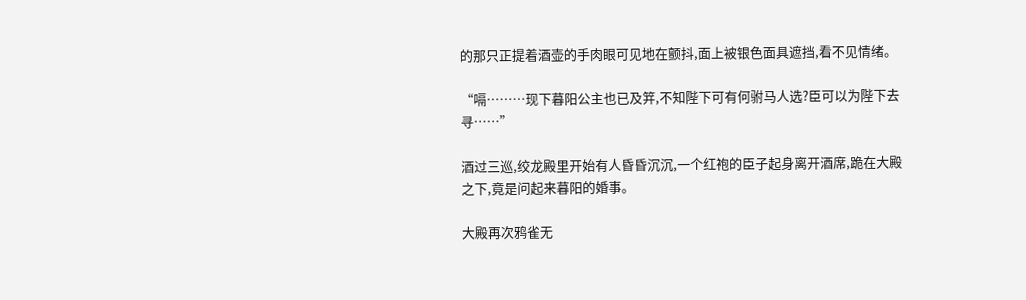的那只正提着酒壶的手肉眼可见地在颤抖,面上被银色面具遮挡,看不见情绪。

“嗝………现下暮阳公主也已及笄,不知陛下可有何驸马人选?臣可以为陛下去寻……”

酒过三巡,绞龙殿里开始有人昏昏沉沉,一个红袍的臣子起身离开酒席,跪在大殿之下,竟是问起来暮阳的婚事。

大殿再次鸦雀无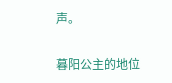声。

暮阳公主的地位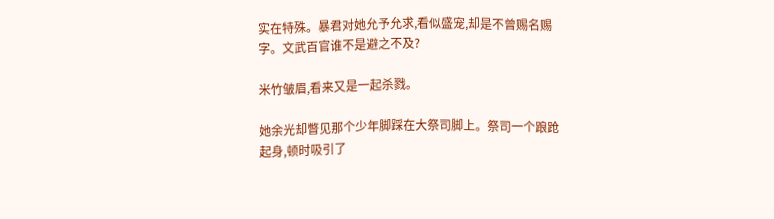实在特殊。暴君对她允予允求,看似盛宠,却是不曾赐名赐字。文武百官谁不是避之不及?

米竹皱眉,看来又是一起杀戮。

她余光却瞥见那个少年脚踩在大祭司脚上。祭司一个踉跄起身,顿时吸引了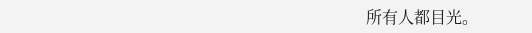所有人都目光。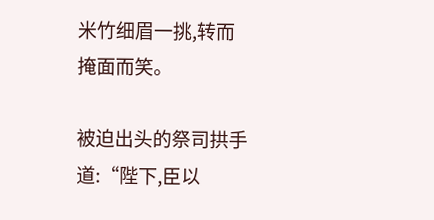米竹细眉一挑,转而掩面而笑。

被迫出头的祭司拱手道:“陛下,臣以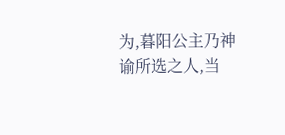为,暮阳公主乃神谕所选之人,当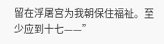留在浮屠宫为我朝保住福祉。至少应到十七——”